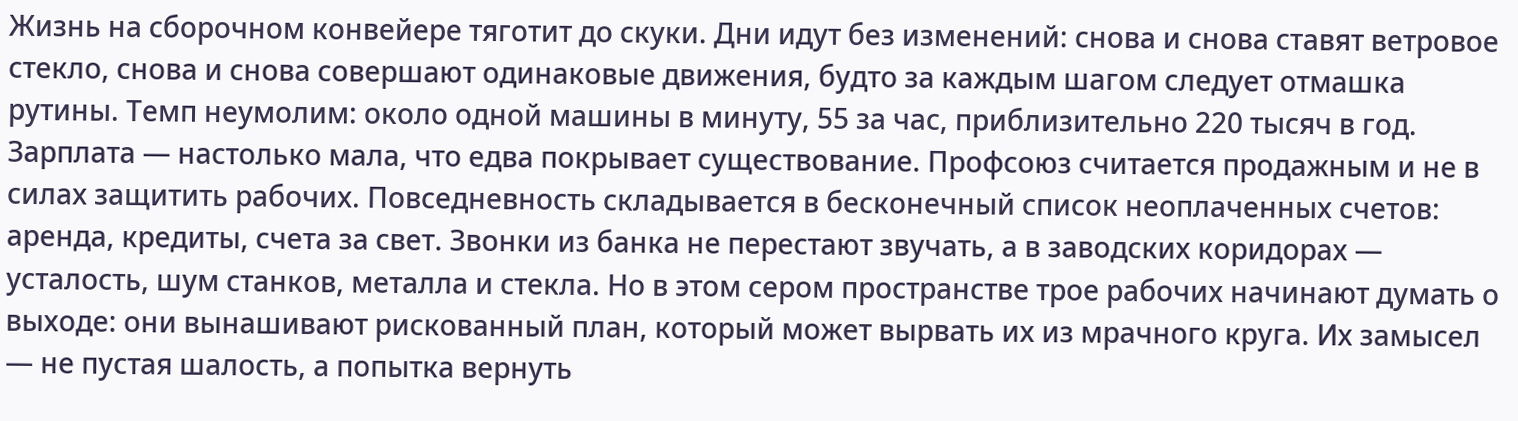Жизнь на сборочном конвейере тяготит до скуки. Дни идут без изменений: снова и снова ставят ветровое стекло, снова и снова совершают одинаковые движения, будто за каждым шагом следует отмашка рутины. Темп неумолим: около одной машины в минуту, 55 за час, приблизительно 220 тысяч в год. Зарплата — настолько мала, что едва покрывает существование. Профсоюз считается продажным и не в силах защитить рабочих. Повседневность складывается в бесконечный список неоплаченных счетов: аренда, кредиты, счета за свет. Звонки из банка не перестают звучать, а в заводских коридорах — усталость, шум станков, металла и стекла. Но в этом сером пространстве трое рабочих начинают думать о выходе: они вынашивают рискованный план, который может вырвать их из мрачного круга. Их замысел — не пустая шалость, а попытка вернуть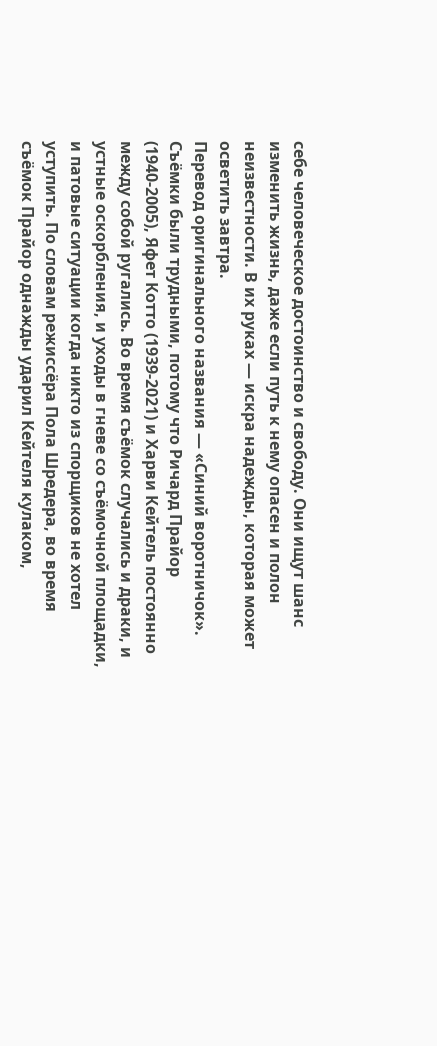себе человеческое достоинство и свободу. Они ищут шанс изменить жизнь, даже если путь к нему опасен и полон неизвестности. В их руках — искра надежды, которая может осветить завтра.
Перевод оригинального названия — «Синий воротничок».
Съёмки были трудными, потому что Ричард Прайор (1940-2005), Яфет Котто (1939-2021) и Харви Кейтель постоянно между собой ругались. Во время съёмок случались и драки, и устные оскорбления, и уходы в гневе со съёмочной площадки, и патовые ситуации когда никто из спорщиков не хотел уступить. По словам режиссёра Пола Шредера, во время съёмок Прайор однажды ударил Кейтеля кулаком,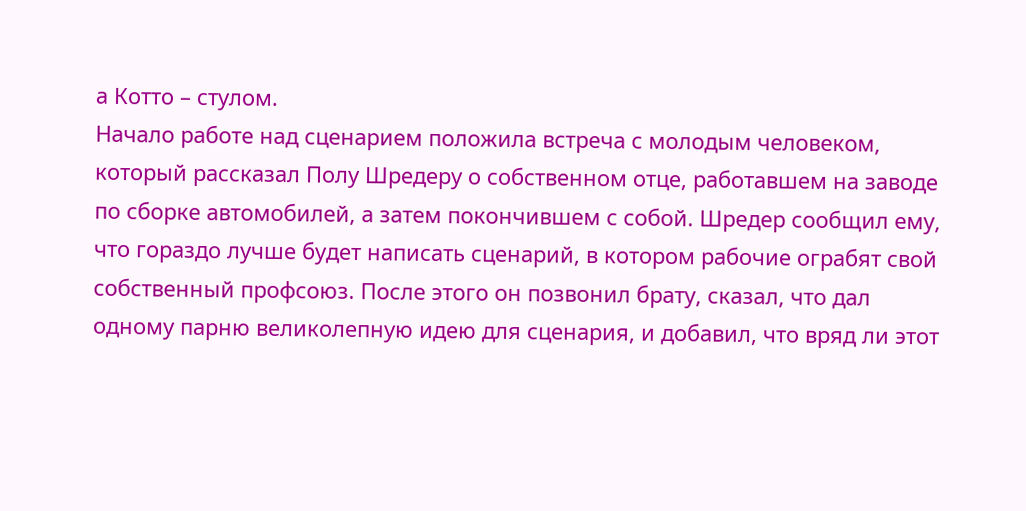а Котто – стулом.
Начало работе над сценарием положила встреча с молодым человеком, который рассказал Полу Шредеру о собственном отце, работавшем на заводе по сборке автомобилей, а затем покончившем с собой. Шредер сообщил ему, что гораздо лучше будет написать сценарий, в котором рабочие ограбят свой собственный профсоюз. После этого он позвонил брату, сказал, что дал одному парню великолепную идею для сценария, и добавил, что вряд ли этот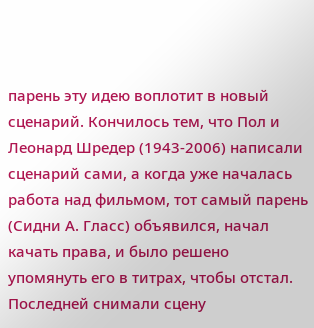парень эту идею воплотит в новый сценарий. Кончилось тем, что Пол и Леонард Шредер (1943-2006) написали сценарий сами, а когда уже началась работа над фильмом, тот самый парень (Сидни А. Гласс) объявился, начал качать права, и было решено упомянуть его в титрах, чтобы отстал.
Последней снимали сцену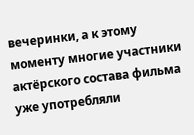вечеринки, а к этому моменту многие участники актёрского состава фильма уже употребляли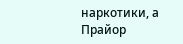наркотики, а Прайор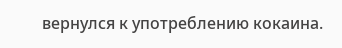вернулся к употреблению кокаина.